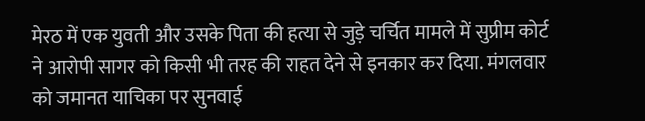मेरठ में एक युवती और उसके पिता की हत्या से जुड़े चर्चित मामले में सुप्रीम कोर्ट ने आरोपी सागर को किसी भी तरह की राहत देने से इनकार कर दिया. मंगलवार को जमानत याचिका पर सुनवाई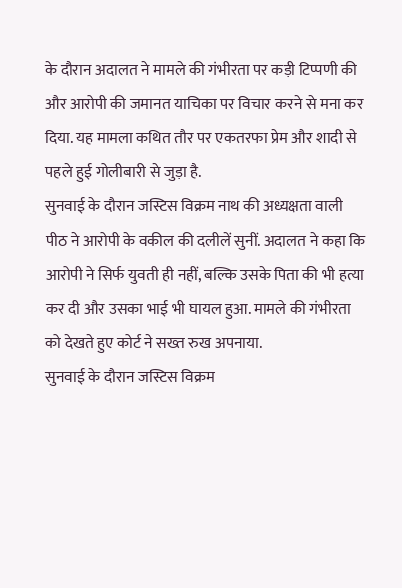के दौरान अदालत ने मामले की गंभीरता पर कड़ी टिप्पणी की और आरोपी की जमानत याचिका पर विचार करने से मना कर दिया. यह मामला कथित तौर पर एकतरफा प्रेम और शादी से पहले हुई गोलीबारी से जुड़ा है.
सुनवाई के दौरान जस्टिस विक्रम नाथ की अध्यक्षता वाली पीठ ने आरोपी के वकील की दलीलें सुनीं. अदालत ने कहा कि आरोपी ने सिर्फ युवती ही नहीं, बल्कि उसके पिता की भी हत्या कर दी और उसका भाई भी घायल हुआ. मामले की गंभीरता को देखते हुए कोर्ट ने सख्त रुख अपनाया.
सुनवाई के दौरान जस्टिस विक्रम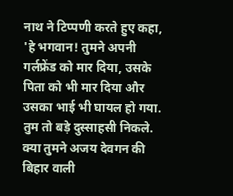नाथ ने टिप्पणी करते हुए कहा, 'हे भगवान! तुमने अपनी गर्लफ्रेंड को मार दिया, उसके पिता को भी मार दिया और उसका भाई भी घायल हो गया. तुम तो बड़े दुस्साहसी निकले. क्या तुमने अजय देवगन की बिहार वाली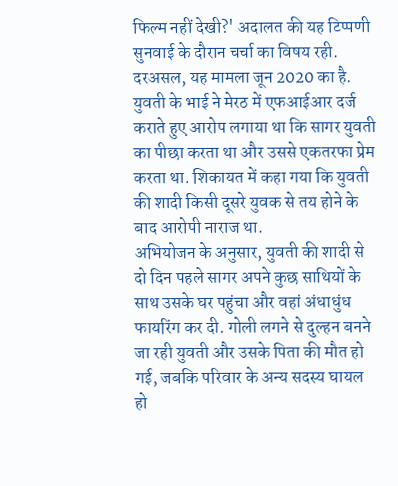फिल्म नहीं देखी?' अदालत की यह टिप्पणी सुनवाई के दौरान चर्चा का विषय रही.
दरअसल, यह मामला जून 2020 का है. युवती के भाई ने मेरठ में एफआईआर दर्ज कराते हुए आरोप लगाया था कि सागर युवती का पीछा करता था और उससे एकतरफा प्रेम करता था. शिकायत में कहा गया कि युवती की शादी किसी दूसरे युवक से तय होने के बाद आरोपी नाराज था.
अभियोजन के अनुसार, युवती की शादी से दो दिन पहले सागर अपने कुछ साथियों के साथ उसके घर पहुंचा और वहां अंधाधुंध फायरिंग कर दी. गोली लगने से दुल्हन बनने जा रही युवती और उसके पिता की मौत हो गई, जबकि परिवार के अन्य सदस्य घायल हो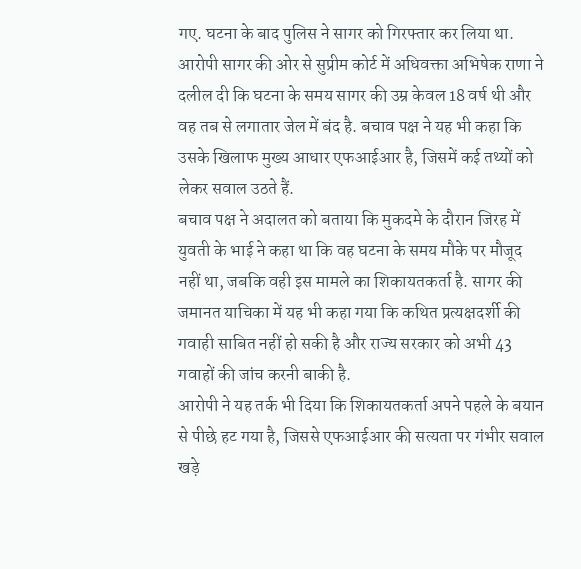गए. घटना के बाद पुलिस ने सागर को गिरफ्तार कर लिया था.
आरोपी सागर की ओर से सुप्रीम कोर्ट में अधिवक्ता अभिषेक राणा ने दलील दी कि घटना के समय सागर की उम्र केवल 18 वर्ष थी और वह तब से लगातार जेल में बंद है. बचाव पक्ष ने यह भी कहा कि उसके खिलाफ मुख्य आधार एफआईआर है, जिसमें कई तथ्यों को लेकर सवाल उठते हैं.
बचाव पक्ष ने अदालत को बताया कि मुकदमे के दौरान जिरह में युवती के भाई ने कहा था कि वह घटना के समय मौके पर मौजूद नहीं था, जबकि वही इस मामले का शिकायतकर्ता है. सागर की जमानत याचिका में यह भी कहा गया कि कथित प्रत्यक्षदर्शी की गवाही साबित नहीं हो सकी है और राज्य सरकार को अभी 43 गवाहों की जांच करनी बाकी है.
आरोपी ने यह तर्क भी दिया कि शिकायतकर्ता अपने पहले के बयान से पीछे हट गया है, जिससे एफआईआर की सत्यता पर गंभीर सवाल खड़े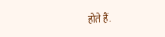होते हैं.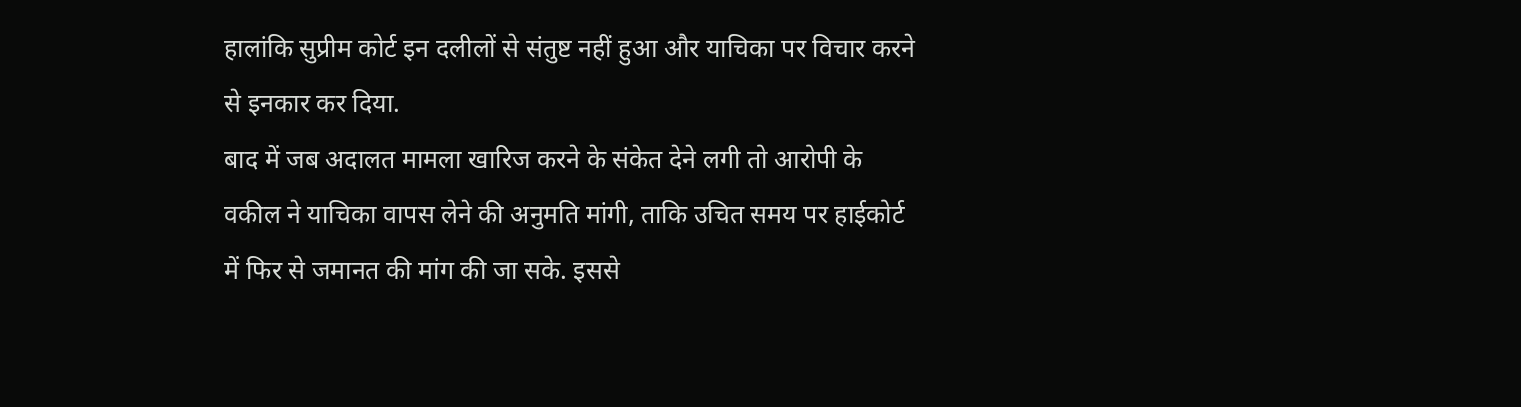हालांकि सुप्रीम कोर्ट इन दलीलों से संतुष्ट नहीं हुआ और याचिका पर विचार करने से इनकार कर दिया.
बाद में जब अदालत मामला खारिज करने के संकेत देने लगी तो आरोपी के वकील ने याचिका वापस लेने की अनुमति मांगी, ताकि उचित समय पर हाईकोर्ट में फिर से जमानत की मांग की जा सके. इससे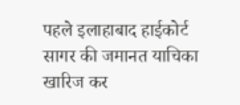पहले इलाहाबाद हाईकोर्ट सागर की जमानत याचिका खारिज कर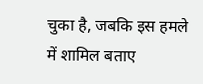चुका है, जबकि इस हमले में शामिल बताए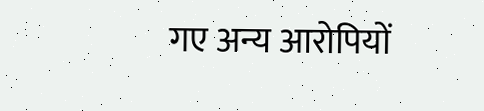गए अन्य आरोपियों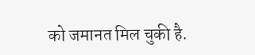को जमानत मिल चुकी है.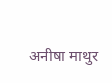अनीषा माथुर